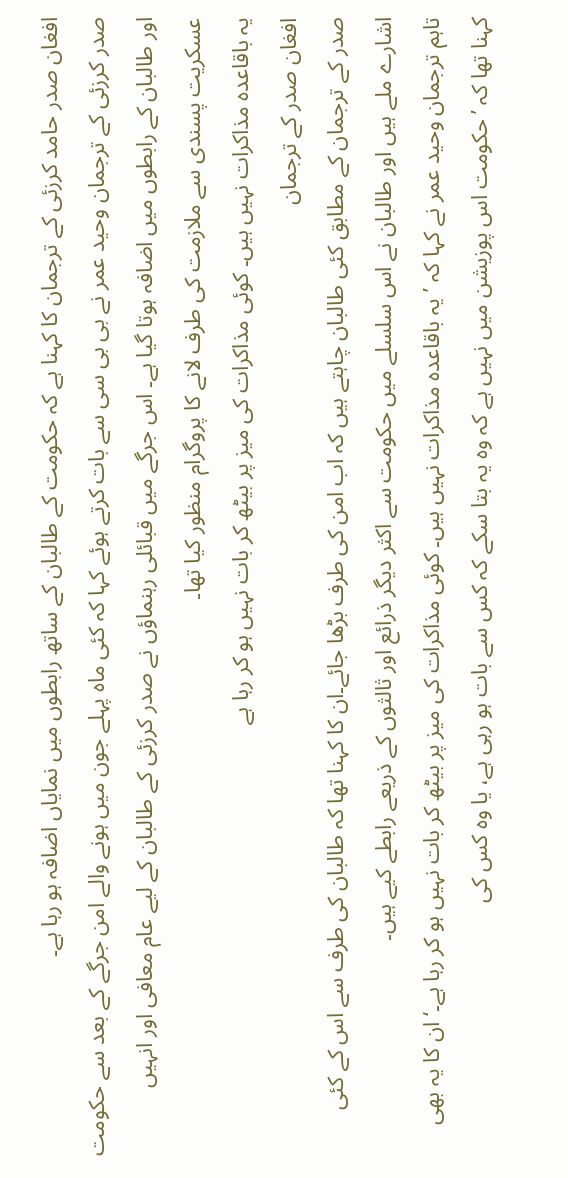افغان صدر حامد کرزئی کے ترجمان کا کہنا ہے کہ حکومت کے طالبان کے ساتھ رابطوں میں نمایاں اضافہ ہو رہا ہے۔
صدر کرزئی کے ترجمان وحید عمر نے بی بی سی سے بات کرتے ہوئے کہا کہ کئی ماہ پہلے جون میں ہونے والے امن جرگے کے بعد سے حکومت اور طالبان کے رابطوں میں اضافہ ہوتا گیا ہے۔ اس جرگے میں قبائلی رہنماؤں نے صدر کرزئی کے طالبان کے لیے عام معافی اور انہیں عسکریت پسندی سے ملازمت کی طرف لانے کا پروگرام منظور کیا تھا۔
یہ باقاعدہ مذاکرات نہیں ہیں۔ کوئی مذاکرات کی میز پر بیٹھ کر بات نہیں ہو کر رہا ہے
افغان صدر کے ترجمان
صدر کے ترجمان کے مطابق کئی طالبان چاہتے ہیں کہ اب امن کی طرف بڑھا جائے۔ان کا کہنا تھا کہ طالبان کی طرف سے اس کے کئی اشارے ملے ہیں اور طالبان نے اس سلسلے میں حکومت سے اکثر دیگر ذرائع اور ثالثوں کے ذریعے رابطے کیے ہیں۔
تاہم ترجمان وحید عمر نے کہا کہ ’یہ باقاعدہ مذاکرات نہیں ہیں۔ کوئی مذاکرات کی میز پر بیٹھ کر بات نہیں ہو کر رہا ہے۔‘ ان کا یہ بھی کہنا تھا کہ ’حکومت اس پوزیشن میں نہیں ہے کہ وہ یہ بتا سکے کہ کس سے بات ہو رہی ہے، یا وہ کس کی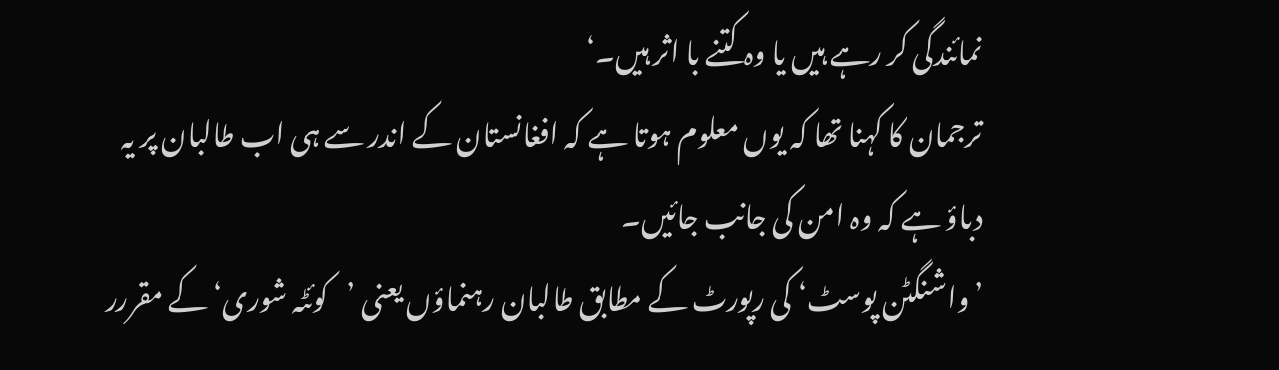نمائندگی کر رہے ہیں یا وہ کتنے با اثر ہیں۔‘
ترجمان کا کہنا تھا کہ یوں معلوم ہوتا ہے کہ افغانستان کے اندر سے ہی اب طالبان پر یہ دباؤ ہے کہ وہ امن کی جانب جائیں۔
’واشنگٹن پوسٹ‘ کی رپورٹ کے مطابق طالبان رہنماؤں یعنی ’کوئٹہ شوری‘ کے مقررر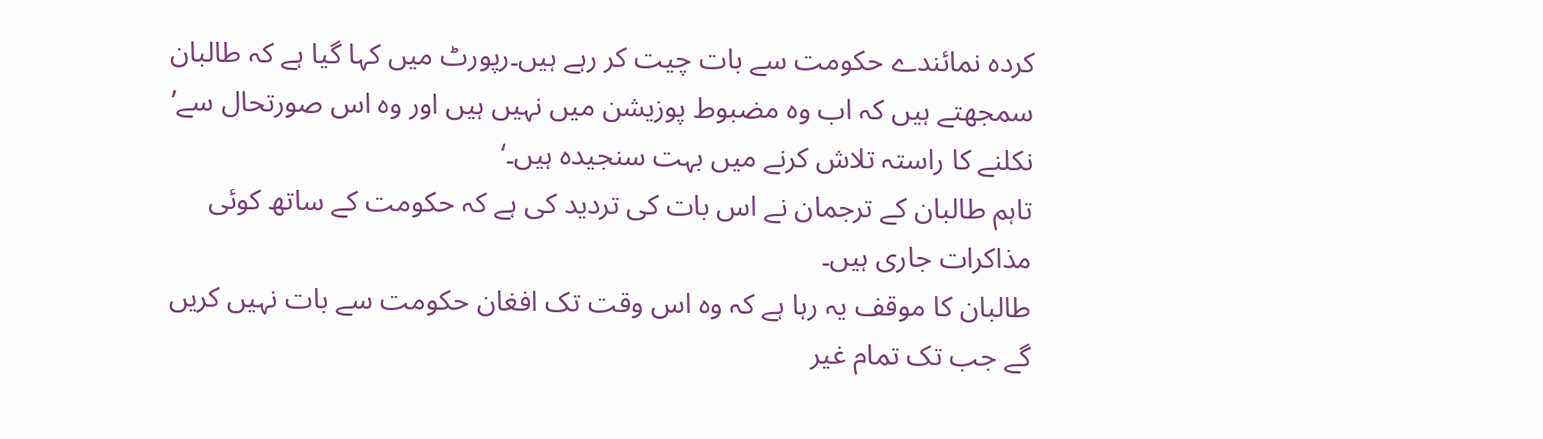کردہ نمائندے حکومت سے بات چیت کر رہے ہیں۔رپورٹ میں کہا گیا ہے کہ طالبان سمجھتے ہیں کہ اب وہ مضبوط پوزیشن میں نہیں ہیں اور وہ اس صورتحال سے’ نکلنے کا راستہ تلاش کرنے میں بہت سنجیدہ ہیں۔‘
تاہم طالبان کے ترجمان نے اس بات کی تردید کی ہے کہ حکومت کے ساتھ کوئی مذاکرات جاری ہیں۔
طالبان کا موقف یہ رہا ہے کہ وہ اس وقت تک افغان حکومت سے بات نہیں کریں گے جب تک تمام غیر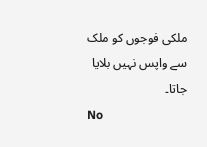ملکی فوجوں کو ملک سے واپس نہیں بلایا جاتا۔
No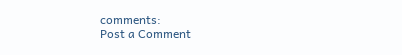comments:
Post a Comment